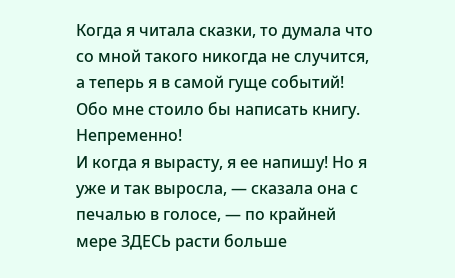Когда я читала сказки, то думала что со мной такого никогда не случится, а теперь я в самой гуще событий! Обо мне стоило бы написать книгу. Непременно!
И когда я вырасту, я ее напишу! Но я уже и так выросла, — сказала она с печалью в голосе, — по крайней мере ЗДЕСЬ расти больше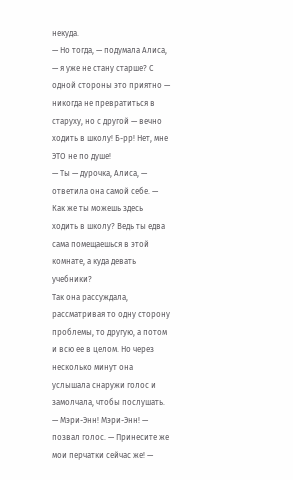некуда.
— Но тогда, — подумала Алиса, — я уже не стану старше? С одной стороны это приятно — никогда не превратиться в старуху, но с другой — вечно ходить в школу! Б-рр! Нет, мне ЭТО не по душе!
— Ты — дурочка, Алиса, — ответила она самой себе. — Как же ты можешь здесь ходить в школу? Ведь ты едва сама помещаешься в этой комнате, а куда девать учебники?
Так она рассуждала, рассматривая то одну сторону проблемы, то другую, а потом и всю ее в целом. Но через несколько минут она услышала снаружи голос и замолчала, чтобы послушать.
— Мэри-Энн! Мэри-Энн! — позвал голос. — Принесите же мои перчатки сейчас же! —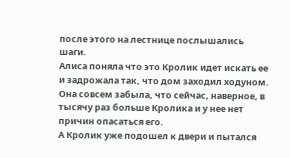после этого на лестнице послышались шаги.
Алиса поняла что это Кролик идет искать ее и задрожала так, что дом заходил ходуном. Она совсем забыла, что сейчас, наверное, в тысячу раз больше Кролика и у нее нет причин опасаться его.
А Кролик уже подошел к двери и пытался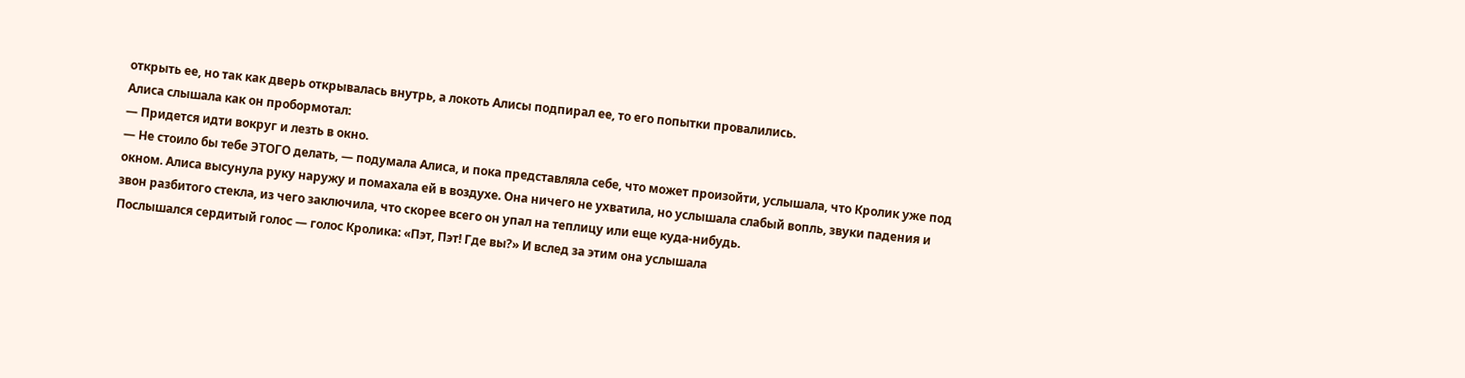открыть ее, но так как дверь открывалась внутрь, а локоть Алисы подпирал ее, то его попытки провалились.
Алиса слышала как он пробормотал:
— Придется идти вокруг и лезть в окно.
— Не стоило бы тебе ЭТОГО делать, — подумала Алиса, и пока представляла себе, что может произойти, услышала, что Кролик уже под окном. Алиса высунула руку наружу и помахала ей в воздухе. Она ничего не ухватила, но услышала слабый вопль, звуки падения и звон разбитого стекла, из чего заключила, что скорее всего он упал на теплицу или еще куда-нибудь.
Послышался сердитый голос — голос Кролика: «Пэт, Пэт! Где вы?» И вслед за этим она услышала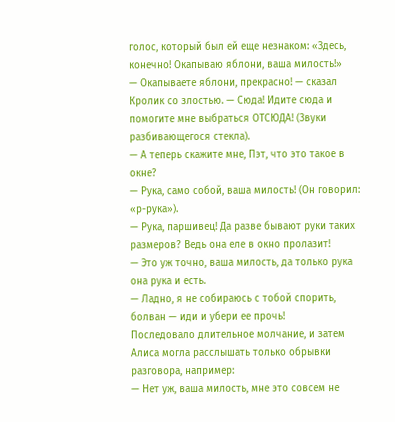голос, который был ей еще незнаком: «Здесь, конечно! Окапываю яблони, ваша милость!»
— Окапываете яблони, прекрасно! — сказал Кролик со злостью. — Сюда! Идите сюда и помогите мне выбраться ОТСЮДА! (Звуки разбивающегося стекла).
— А теперь скажите мне, Пэт, что это такое в окне?
— Рука, само собой, ваша милость! (Он говорил: «р-рука»).
— Рука, паршивец! Да разве бывают руки таких размеров? Ведь она еле в окно пролазит!
— Это уж точно, ваша милость, да только рука она рука и есть.
— Ладно, я не собираюсь с тобой спорить, болван — иди и убери ее прочь!
Последовало длительное молчание, и затем Алиса могла расслышать только обрывки разговора, например:
— Нет уж, ваша милость, мне это совсем не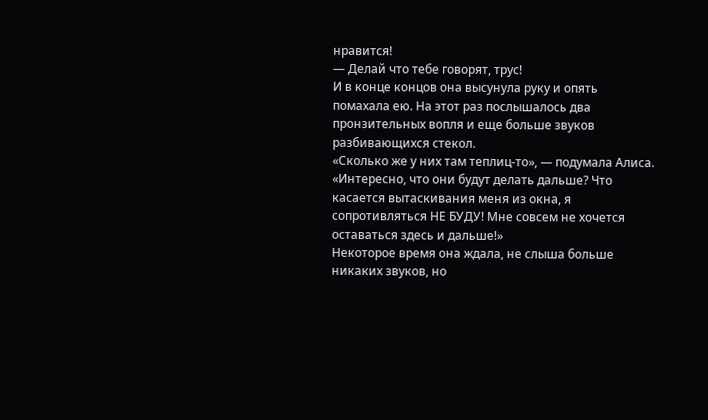нравится!
— Делай что тебе говорят, трус!
И в конце концов она высунула руку и опять помахала ею. На этот раз послышалось два пронзительных вопля и еще больше звуков разбивающихся стекол.
«Сколько же у них там теплиц-то», — подумала Алиса. «Интересно, что они будут делать дальше? Что касается вытаскивания меня из окна, я сопротивляться НЕ БУДУ! Мне совсем не хочется оставаться здесь и дальше!»
Некоторое время она ждала, не слыша больше никаких звуков, но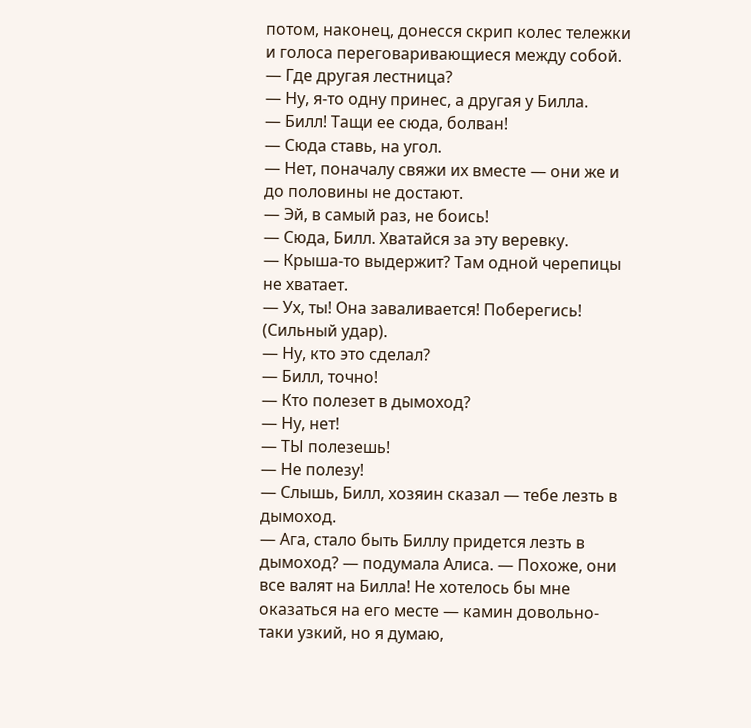потом, наконец, донесся скрип колес тележки и голоса переговаривающиеся между собой.
— Где другая лестница?
— Ну, я-то одну принес, а другая у Билла.
— Билл! Тащи ее сюда, болван!
— Сюда ставь, на угол.
— Нет, поначалу свяжи их вместе — они же и до половины не достают.
— Эй, в самый раз, не боись!
— Сюда, Билл. Хватайся за эту веревку.
— Крыша-то выдержит? Там одной черепицы не хватает.
— Ух, ты! Она заваливается! Поберегись! (Сильный удар).
— Ну, кто это сделал?
— Билл, точно!
— Кто полезет в дымоход?
— Ну, нет!
— ТЫ полезешь!
— Не полезу!
— Слышь, Билл, хозяин сказал — тебе лезть в дымоход.
— Ага, стало быть Биллу придется лезть в дымоход? — подумала Алиса. — Похоже, они все валят на Билла! Не хотелось бы мне оказаться на его месте — камин довольно-таки узкий, но я думаю,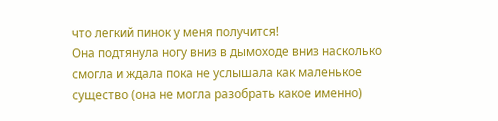что легкий пинок у меня получится!
Она подтянула ногу вниз в дымоходе вниз насколько смогла и ждала пока не услышала как маленькое существо (она не могла разобрать какое именно)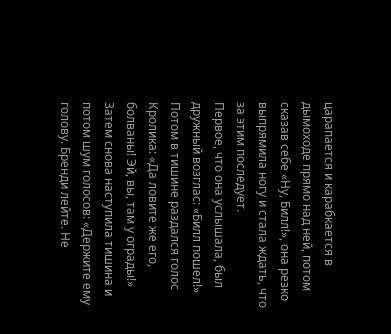царапается и карабкается в дымоходе прямо над ней, потом сказав себе «Ну, Билл!», она резко выпрямила ногу и стала ждать, что за этим последует.
Первое, что она услышала, был дружный возглас: «Билл пошел!»
Потом в тишине раздался голос Кролика: «Да ловите же его, болваны! Эй, вы, там у ограды!»
Затем снова наступила тишина и потом шум голосов: «Держите ему голову. Бренди лейте. Не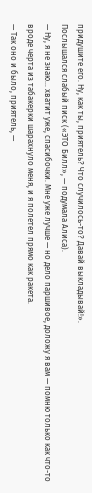придушите его. Ну, как ты, приятель? Что случилось-то? Давай выкладывай!».
Послышался слабый писк («ЭТО Билл», — подумала Алиса).
— Ну, я не знаю… хватит уже, спасибочки. Мне уже лучше — но дело паршивое, доложу я вам — помню только как что-то вроде черта из табакерки шарахнуло меня, и я полетел прямо как ракета.
— Так оно и было, приятель, —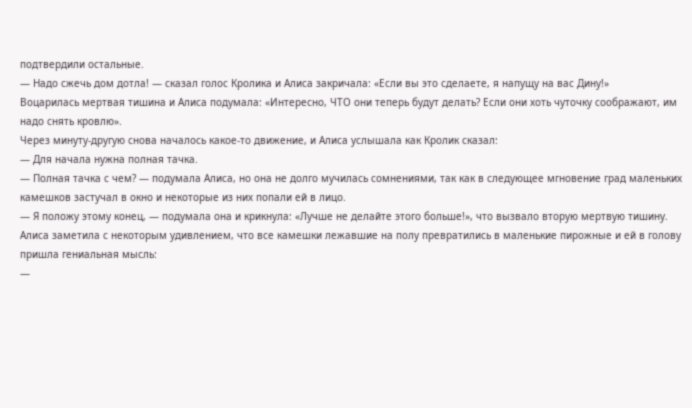подтвердили остальные.
— Надо сжечь дом дотла! — сказал голос Кролика и Алиса закричала: «Если вы это сделаете, я напущу на вас Дину!»
Воцарилась мертвая тишина и Алиса подумала: «Интересно, ЧТО они теперь будут делать? Если они хоть чуточку соображают, им надо снять кровлю».
Через минуту-другую снова началось какое-то движение, и Алиса услышала как Кролик сказал:
— Для начала нужна полная тачка.
— Полная тачка с чем? — подумала Алиса, но она не долго мучилась сомнениями, так как в следующее мгновение град маленьких камешков застучал в окно и некоторые из них попали ей в лицо.
— Я положу этому конец, — подумала она и крикнула: «Лучше не делайте этого больше!», что вызвало вторую мертвую тишину.
Алиса заметила с некоторым удивлением, что все камешки лежавшие на полу превратились в маленькие пирожные и ей в голову пришла гениальная мысль:
—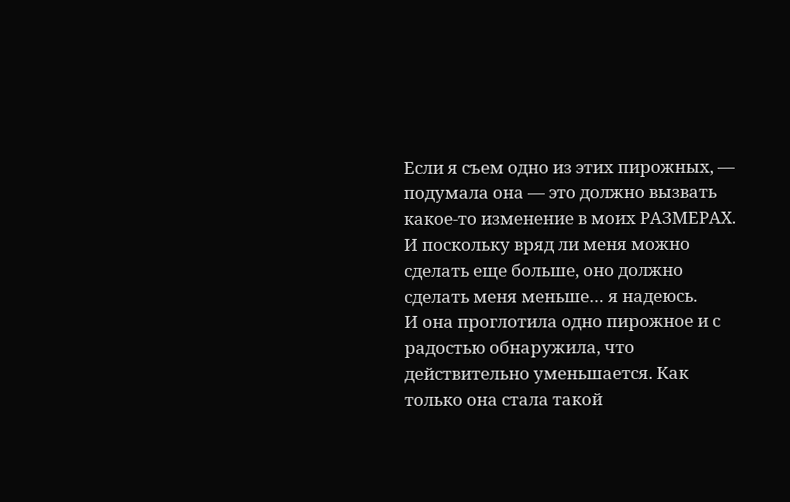Если я съем одно из этих пирожных, — подумала она — это должно вызвать какое-то изменение в моих РАЗМЕРАХ. И поскольку вряд ли меня можно сделать еще больше, оно должно сделать меня меньше… я надеюсь.
И она проглотила одно пирожное и с радостью обнаружила, что действительно уменьшается. Как только она стала такой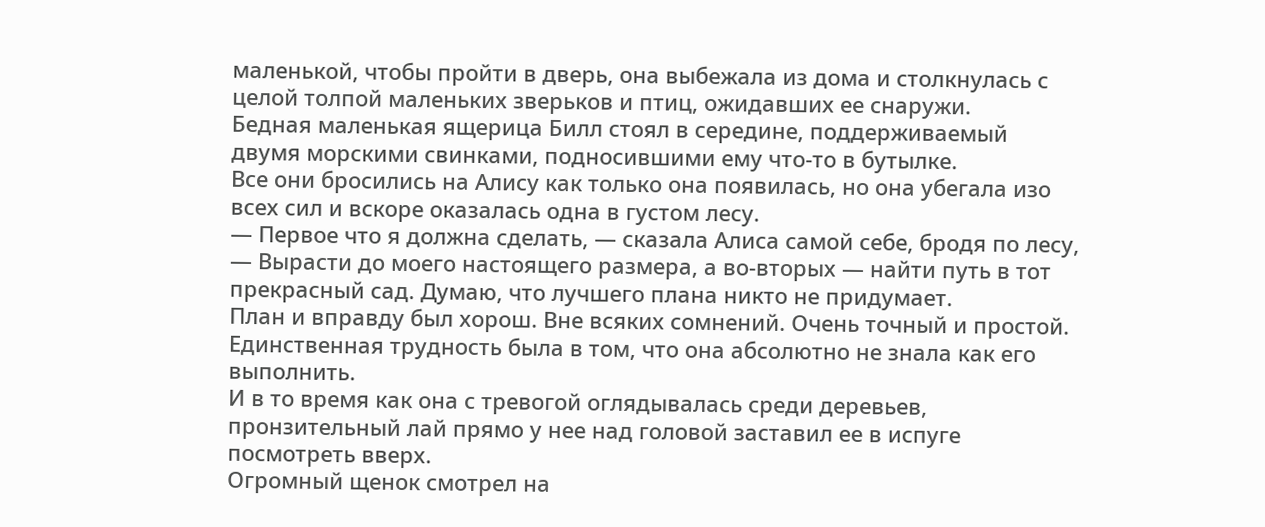маленькой, чтобы пройти в дверь, она выбежала из дома и столкнулась с целой толпой маленьких зверьков и птиц, ожидавших ее снаружи.
Бедная маленькая ящерица Билл стоял в середине, поддерживаемый двумя морскими свинками, подносившими ему что-то в бутылке.
Все они бросились на Алису как только она появилась, но она убегала изо всех сил и вскоре оказалась одна в густом лесу.
— Первое что я должна сделать, — сказала Алиса самой себе, бродя по лесу, — Вырасти до моего настоящего размера, а во-вторых — найти путь в тот прекрасный сад. Думаю, что лучшего плана никто не придумает.
План и вправду был хорош. Вне всяких сомнений. Очень точный и простой.
Единственная трудность была в том, что она абсолютно не знала как его выполнить.
И в то время как она с тревогой оглядывалась среди деревьев, пронзительный лай прямо у нее над головой заставил ее в испуге посмотреть вверх.
Огромный щенок смотрел на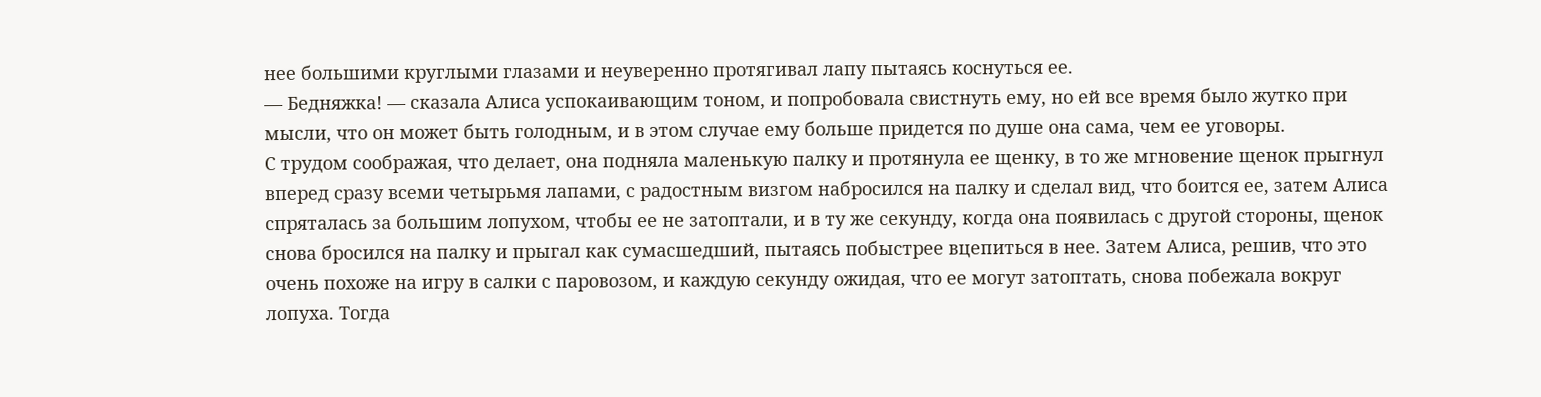нее большими круглыми глазами и неуверенно протягивал лапу пытаясь коснуться ее.
— Бедняжка! — сказала Алиса успокаивающим тоном, и попробовала свистнуть ему, но ей все время было жутко при мысли, что он может быть голодным, и в этом случае ему больше придется по душе она сама, чем ее уговоры.
С трудом соображая, что делает, она подняла маленькую палку и протянула ее щенку, в то же мгновение щенок прыгнул вперед сразу всеми четырьмя лапами, с радостным визгом набросился на палку и сделал вид, что боится ее, затем Алиса спряталась за большим лопухом, чтобы ее не затоптали, и в ту же секунду, когда она появилась с другой стороны, щенок снова бросился на палку и прыгал как сумасшедший, пытаясь побыстрее вцепиться в нее. Затем Алиса, решив, что это очень похоже на игру в салки с паровозом, и каждую секунду ожидая, что ее могут затоптать, снова побежала вокруг лопуха. Тогда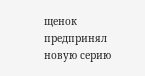щенок предпринял новую серию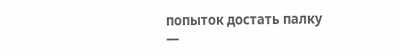попыток достать палку —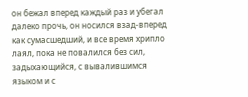он бежал вперед каждый раз и убегал далеко прочь, он носился взад-вперед как сумасшедший, и все время хрипло лаял, пока не повалился без сил, задыхающийся, с вывалившимся языком и с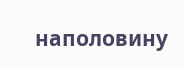наполовину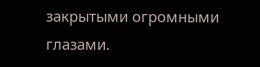закрытыми огромными глазами.